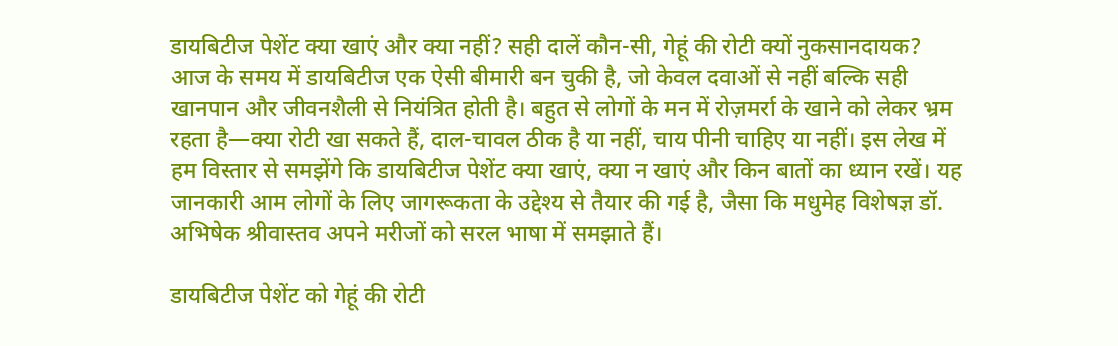डायबिटीज पेशेंट क्या खाएं और क्या नहीं? सही दालें कौन-सी, गेहूं की रोटी क्यों नुकसानदायक?
आज के समय में डायबिटीज एक ऐसी बीमारी बन चुकी है, जो केवल दवाओं से नहीं बल्कि सही खानपान और जीवनशैली से नियंत्रित होती है। बहुत से लोगों के मन में रोज़मर्रा के खाने को लेकर भ्रम रहता है—क्या रोटी खा सकते हैं, दाल-चावल ठीक है या नहीं, चाय पीनी चाहिए या नहीं। इस लेख में हम विस्तार से समझेंगे कि डायबिटीज पेशेंट क्या खाएं, क्या न खाएं और किन बातों का ध्यान रखें। यह जानकारी आम लोगों के लिए जागरूकता के उद्देश्य से तैयार की गई है, जैसा कि मधुमेह विशेषज्ञ डॉ. अभिषेक श्रीवास्तव अपने मरीजों को सरल भाषा में समझाते हैं।

डायबिटीज पेशेंट को गेहूं की रोटी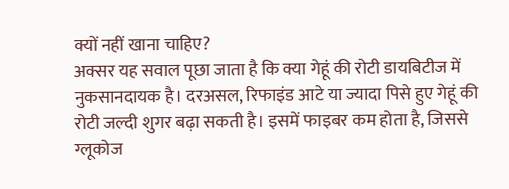क्यों नहीं खाना चाहिए?
अक्सर यह सवाल पूछा जाता है कि क्या गेहूं की रोटी डायबिटीज में नुकसानदायक है। दरअसल, रिफाइंड आटे या ज्यादा पिसे हुए गेहूं की रोटी जल्दी शुगर बढ़ा सकती है। इसमें फाइबर कम होता है, जिससे ग्लूकोज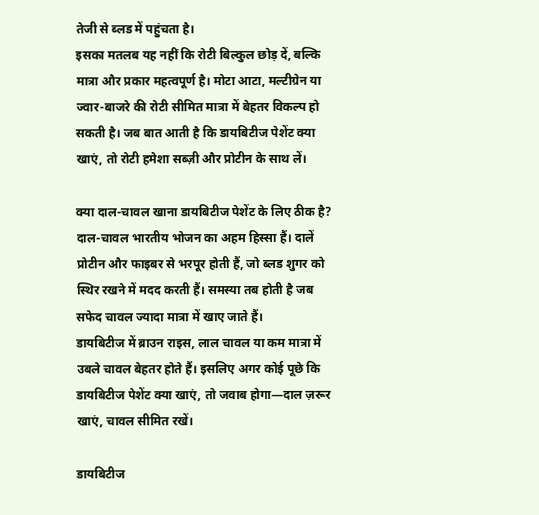तेजी से ब्लड में पहुंचता है।
इसका मतलब यह नहीं कि रोटी बिल्कुल छोड़ दें, बल्कि मात्रा और प्रकार महत्वपूर्ण है। मोटा आटा, मल्टीग्रेन या ज्वार-बाजरे की रोटी सीमित मात्रा में बेहतर विकल्प हो सकती है। जब बात आती है कि डायबिटीज पेशेंट क्या खाएं, तो रोटी हमेशा सब्ज़ी और प्रोटीन के साथ लें।

क्या दाल-चावल खाना डायबिटीज पेशेंट के लिए ठीक है?
दाल-चावल भारतीय भोजन का अहम हिस्सा हैं। दालें प्रोटीन और फाइबर से भरपूर होती हैं, जो ब्लड शुगर को स्थिर रखने में मदद करती हैं। समस्या तब होती है जब सफेद चावल ज्यादा मात्रा में खाए जाते हैं।
डायबिटीज में ब्राउन राइस, लाल चावल या कम मात्रा में उबले चावल बेहतर होते हैं। इसलिए अगर कोई पूछे कि डायबिटीज पेशेंट क्या खाएं, तो जवाब होगा—दाल ज़रूर खाएं, चावल सीमित रखें।

डायबिटीज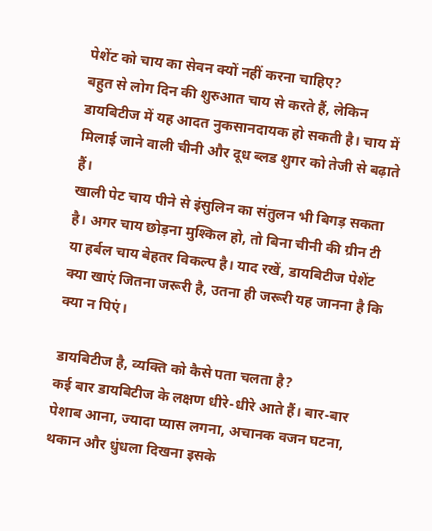पेशेंट को चाय का सेवन क्यों नहीं करना चाहिए?
बहुत से लोग दिन की शुरुआत चाय से करते हैं, लेकिन डायबिटीज में यह आदत नुकसानदायक हो सकती है। चाय में मिलाई जाने वाली चीनी और दूध ब्लड शुगर को तेजी से बढ़ाते हैं।
खाली पेट चाय पीने से इंसुलिन का संतुलन भी बिगड़ सकता है। अगर चाय छोड़ना मुश्किल हो, तो बिना चीनी की ग्रीन टी या हर्बल चाय बेहतर विकल्प है। याद रखें, डायबिटीज पेशेंट क्या खाएं जितना जरूरी है, उतना ही जरूरी यह जानना है कि क्या न पिएं।

डायबिटीज है, व्यक्ति को कैसे पता चलता है?
कई बार डायबिटीज के लक्षण धीरे-धीरे आते हैं। बार-बार पेशाब आना, ज्यादा प्यास लगना, अचानक वजन घटना, थकान और धुंधला दिखना इसके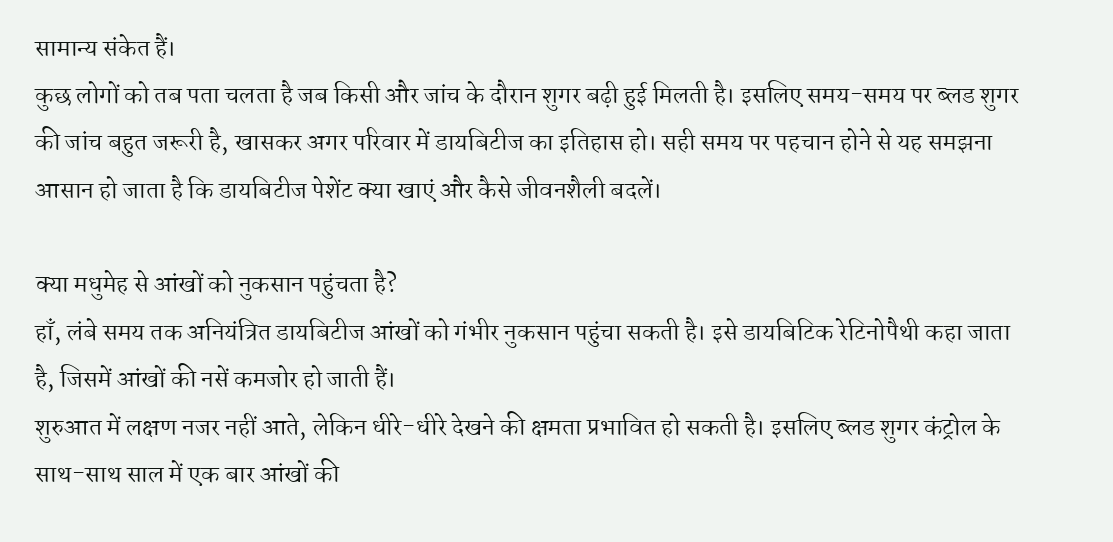सामान्य संकेत हैं।
कुछ लोगों को तब पता चलता है जब किसी और जांच के दौरान शुगर बढ़ी हुई मिलती है। इसलिए समय-समय पर ब्लड शुगर की जांच बहुत जरूरी है, खासकर अगर परिवार में डायबिटीज का इतिहास हो। सही समय पर पहचान होने से यह समझना आसान हो जाता है कि डायबिटीज पेशेंट क्या खाएं और कैसे जीवनशैली बदलें।

क्या मधुमेह से आंखों को नुकसान पहुंचता है?
हाँ, लंबे समय तक अनियंत्रित डायबिटीज आंखों को गंभीर नुकसान पहुंचा सकती है। इसे डायबिटिक रेटिनोपैथी कहा जाता है, जिसमें आंखों की नसें कमजोर हो जाती हैं।
शुरुआत में लक्षण नजर नहीं आते, लेकिन धीरे-धीरे देखने की क्षमता प्रभावित हो सकती है। इसलिए ब्लड शुगर कंट्रोल के साथ-साथ साल में एक बार आंखों की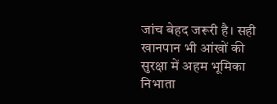जांच बेहद जरूरी है। सही खानपान भी आंखों की सुरक्षा में अहम भूमिका निभाता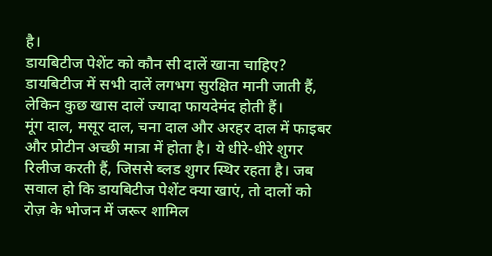है।
डायबिटीज पेशेंट को कौन सी दालें खाना चाहिए?
डायबिटीज में सभी दालें लगभग सुरक्षित मानी जाती हैं, लेकिन कुछ खास दालें ज्यादा फायदेमंद होती हैं।
मूंग दाल, मसूर दाल, चना दाल और अरहर दाल में फाइबर और प्रोटीन अच्छी मात्रा में होता है। ये धीरे-धीरे शुगर रिलीज करती हैं, जिससे ब्लड शुगर स्थिर रहता है। जब सवाल हो कि डायबिटीज पेशेंट क्या खाएं, तो दालों को रोज़ के भोजन में जरूर शामिल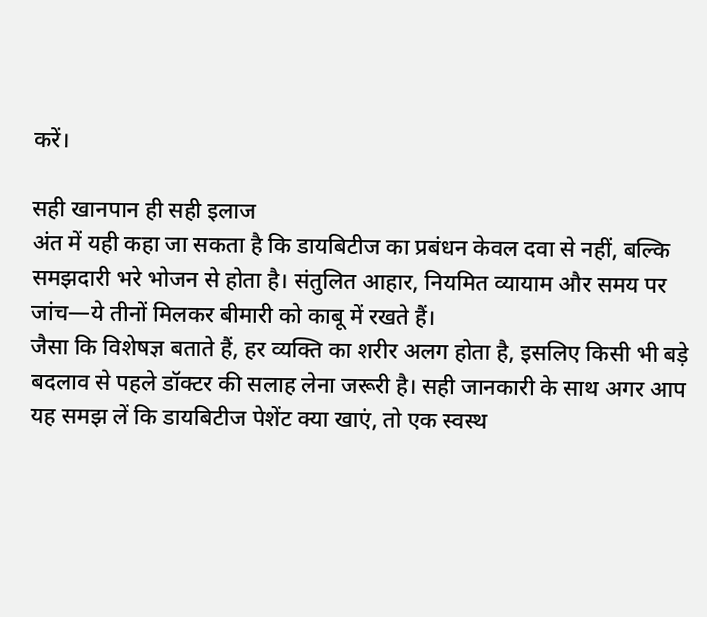करें।

सही खानपान ही सही इलाज
अंत में यही कहा जा सकता है कि डायबिटीज का प्रबंधन केवल दवा से नहीं, बल्कि समझदारी भरे भोजन से होता है। संतुलित आहार, नियमित व्यायाम और समय पर जांच—ये तीनों मिलकर बीमारी को काबू में रखते हैं।
जैसा कि विशेषज्ञ बताते हैं, हर व्यक्ति का शरीर अलग होता है, इसलिए किसी भी बड़े बदलाव से पहले डॉक्टर की सलाह लेना जरूरी है। सही जानकारी के साथ अगर आप यह समझ लें कि डायबिटीज पेशेंट क्या खाएं, तो एक स्वस्थ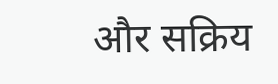और सक्रिय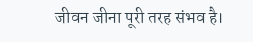जीवन जीना पूरी तरह संभव है।